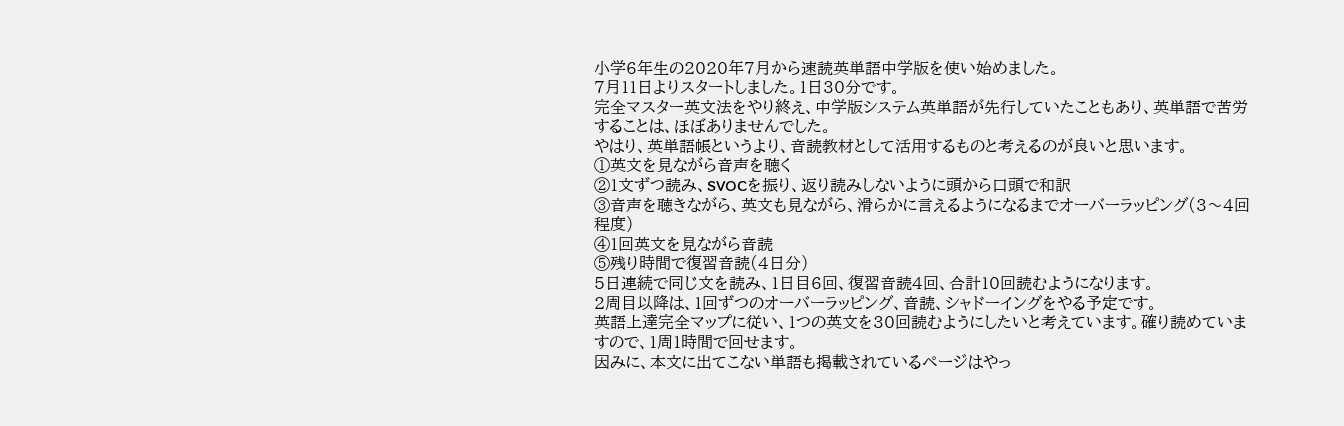小学6年生の2020年7月から速読英単語中学版を使い始めました。
7月11日よりスタートしました。1日30分です。
完全マスター英文法をやり終え、中学版システム英単語が先行していたこともあり、英単語で苦労することは、ほぼありませんでした。
やはり、英単語帳というより、音読教材として活用するものと考えるのが良いと思います。
①英文を見ながら音声を聴く
②1文ずつ読み、SVOCを振り、返り読みしないように頭から口頭で和訳
③音声を聴きながら、英文も見ながら、滑らかに言えるようになるまでオーバーラッピング(3〜4回程度)
④1回英文を見ながら音読
⑤残り時間で復習音読(4日分)
5日連続で同じ文を読み、1日目6回、復習音読4回、合計10回読むようになります。
2周目以降は、1回ずつのオーバーラッピング、音読、シャドーイングをやる予定です。
英語上達完全マップに従い、1つの英文を30回読むようにしたいと考えています。確り読めていますので、1周1時間で回せます。
因みに、本文に出てこない単語も掲載されているページはやっ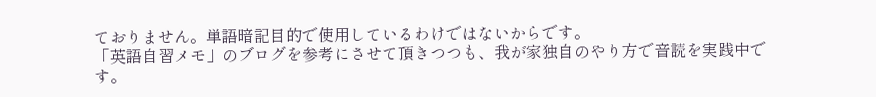ておりません。単語暗記目的で使用しているわけではないからです。
「英語自習メモ」のブログを参考にさせて頂きつつも、我が家独自のやり方で音読を実践中です。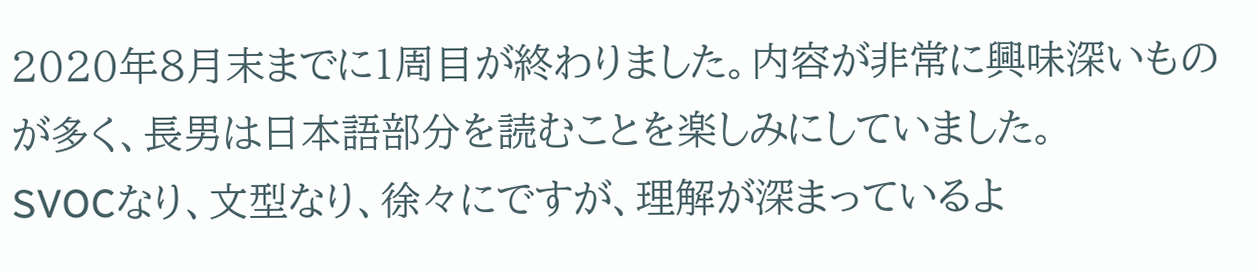2020年8月末までに1周目が終わりました。内容が非常に興味深いものが多く、長男は日本語部分を読むことを楽しみにしていました。
SVOCなり、文型なり、徐々にですが、理解が深まっているよ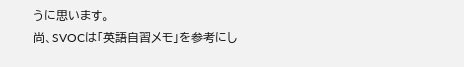うに思います。
尚、SVOCは「英語自習メモ」を参考にし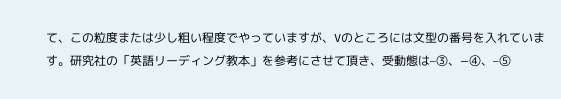て、この粒度または少し粗い程度でやっていますが、Vのところには文型の番号を入れています。研究社の「英語リーディング教本」を参考にさせて頂き、受動態は–③、−④、–⑤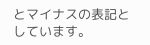とマイナスの表記としています。